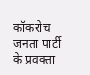कॉकरोच जनता पार्टी के प्रवक्ता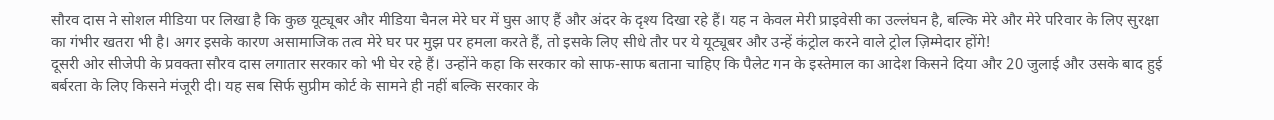सौरव दास ने सोशल मीडिया पर लिखा है कि कुछ यूट्यूबर और मीडिया चैनल मेरे घर में घुस आए हैं और अंदर के दृश्य दिखा रहे हैं। यह न केवल मेरी प्राइवेसी का उल्लंघन है, बल्कि मेरे और मेरे परिवार के लिए सुरक्षा का गंभीर खतरा भी है। अगर इसके कारण असामाजिक तत्व मेरे घर पर मुझ पर हमला करते हैं, तो इसके लिए सीधे तौर पर ये यूट्यूबर और उन्हें कंट्रोल करने वाले ट्रोल ज़िम्मेदार होंगे!
दूसरी ओर सीजेपी के प्रवक्ता सौरव दास लगातार सरकार को भी घेर रहे हैं। उन्होंने कहा कि सरकार को साफ-साफ बताना चाहिए कि पैलेट गन के इस्तेमाल का आदेश किसने दिया और 20 जुलाई और उसके बाद हुई बर्बरता के लिए किसने मंजूरी दी। यह सब सिर्फ सुप्रीम कोर्ट के सामने ही नहीं बल्कि सरकार के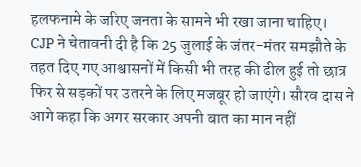हलफनामे के जरिए जनता के सामने भी रखा जाना चाहिए।
CJP ने चेतावनी दी है कि 25 जुलाई के जंतर-मंतर समझौते के तहत दिए गए आश्वासनों में किसी भी तरह की ढील हुई तो छात्र फिर से सड़कों पर उतरने के लिए मजबूर हो जाएंगे। सौरव दास ने आगे कहा कि अगर सरकार अपनी बात का मान नहीं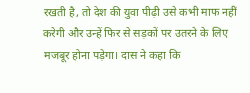रखती है, तो देश की युवा पीढ़ी उसे कभी माफ नहीं करेगी और उन्हें फिर से सड़कों पर उतरने के लिए मजबूर होना पड़ेगा। दास ने कहा कि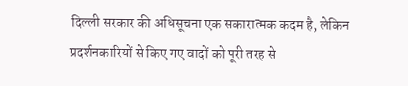दिल्ली सरकार की अधिसूचना एक सकारात्मक कदम है, लेकिन प्रदर्शनकारियों से किए गए वादों को पूरी तरह से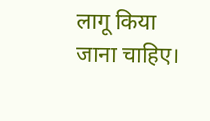लागू किया जाना चाहिए।